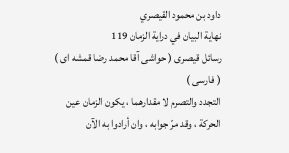داود بن محمود القيصري
نهاية البيان في دراية الزمان 119
رسائل قيصرى ( حواشى آقا محمد رضا قمشه اى ) ( فارسى )
التجدد والتصرم لا مقدارهما ، يكون الزمان عين الحركة ، وقد مرّ جوابه ، وان أرادوا به الآن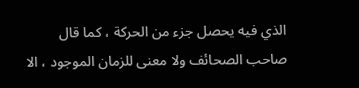الذي فيه يحصل جزء من الحركة ، كما قال صاحب الصحائف ولا معنى للزمان الموجود ، الا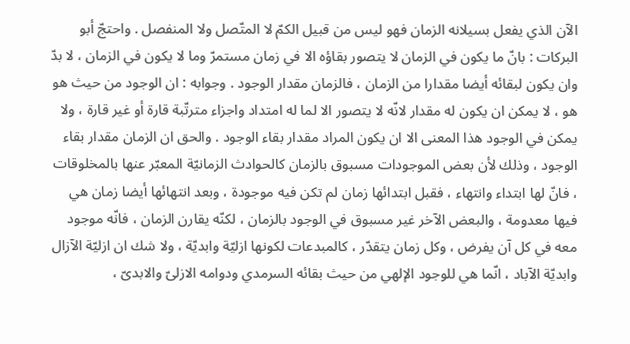الآن الذي يفعل بسيلانه الزمان فهو ليس من قبيل الكمّ لا المتّصل ولا المنفصل . واحتجّ أبو البركات : بانّ ما يكون في الزمان لا يتصور بقاؤه الا في زمان مستمرّ وما لا يكون في الزمان ، لا بدّ وان يكون لبقائه أيضا مقدارا من الزمان ، فالزمان مقدار الوجود . وجوابه : ان الوجود من حيث هو هو ، لا يمكن ان يكون له مقدار لانّه لا يتصور الا لما له امتداد واجزاء مترتّبة قارة أو غير قارة ، ولا يمكن في الوجود هذا المعنى الا ان يكون المراد مقدار بقاء الوجود . والحق ان الزمان مقدار بقاء الوجود ، وذلك لأن بعض الموجودات مسبوق بالزمان كالحوادث الزمانيّة المعبّر عنها بالمخلوقات ، فانّ لها ابتداء وانتهاء ، فقبل ابتدائها زمان لم تكن فيه موجودة ، وبعد انتهائها أيضا زمان هي فيها معدومة ، والبعض الآخر غير مسبوق في الوجود بالزمان ، لكنّه يقارن الزمان ، فانّه موجود معه في كل آن يفرض ، وكل زمان يتقدّر ، كالمبدعات لكونها ازليّة وابديّة ، ولا شك ان ازليّة الآزال وابديّة الآباد ، انّما هي للوجود الإلهي من حيث بقائه السرمدي ودوامه الازلىّ والابدىّ ،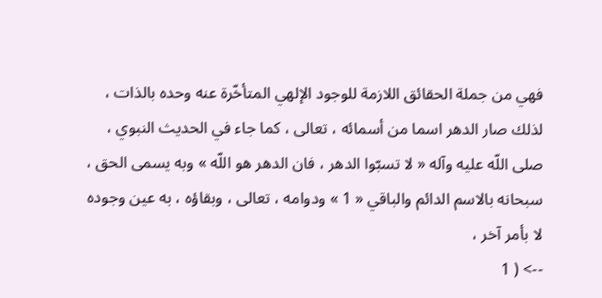فهي من جملة الحقائق اللازمة للوجود الإلهي المتأخّرة عنه وحده بالذات ، لذلك صار الدهر اسما من أسمائه ، تعالى ، كما جاء في الحديث النبوي ، صلى اللّه عليه وآله « لا تسبّوا الدهر ، فان الدهر هو اللّه » وبه يسمى الحق ، سبحانه بالاسم الدائم والباقي « 1 » ودوامه ، تعالى ، وبقاؤه ، به عين وجوده لا بأمر آخر ،
--> ( 1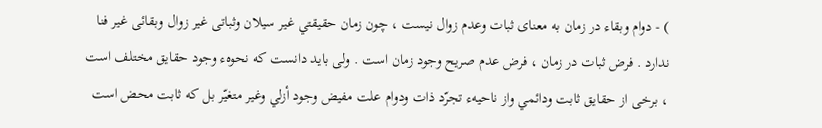) - دوام وبقاء در زمان به معناى ثبات وعدم زوال نيست ، چون زمان حقيقتي غير سيلان وثباتى غير زوال وبقائى غير فنا ندارد . فرض ثبات در زمان ، فرض عدم صريح وجود زمان است . ولى بايد دانست كه نحوهء وجود حقايق مختلف است ، برخى از حقايق ثابت ودائمي واز ناحيهء تجرّد ذات ودوام علت مفيض وجود أزلي وغير متغيّر بل كه ثابت محض است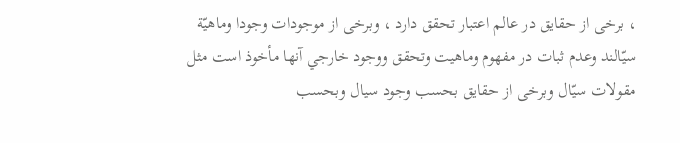، برخى از حقايق در عالم اعتبار تحقق دارد ، وبرخى از موجودات وجودا وماهيّة سيّالند وعدم ثبات در مفهوم وماهيت وتحقق ووجود خارجي آنها مأخوذ است مثل مقولات سيّال وبرخى از حقايق بحسب وجود سيال وبحسب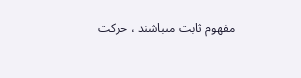مفهوم ثابت مىباشند ، حركت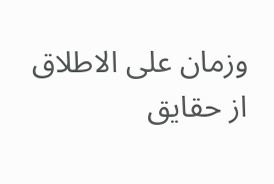وزمان على الاطلاق از حقايق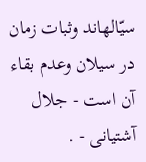سيّالهاند وثبات زمان در سيلان وعدم بقاء آن است - جلال آشتيانى - .